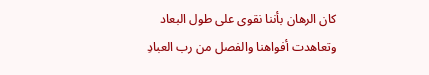كان الرهان بأننا نقوى على طول البعاد
وتعاهدت أفواهنا والفصل من رب العبادِ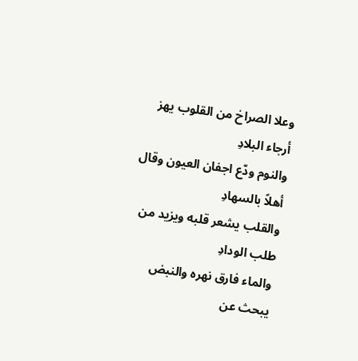وعلا الصراخ من القلوب يهز أرجاء البلادِ
والنوم ودّع اجفان العيون وقال أهلاً بالسهادِ
والقلب يشعر قلبه ويزيد من طلب الودادِ
والماء فارق نهره والنبض يبحث عن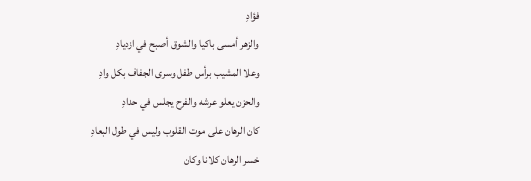فؤادِ
والزهر أمسى باكيا والشوق أصبح في ازديادِ
وعلا المشيب برأس طفل وسرى الجفاف بكل وادِ
والحزن يعلو عرشه والفرح يجلس في حدادِ
كان الرهان على موت القلوب وليس في طول البعادِ
خسر الرهان كلانا وكان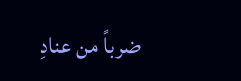ضرباً من عنادِ